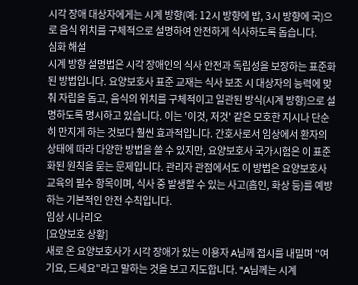시각 장애 대상자에게는 시계 방향(예: 12시 방향에 밥, 3시 방향에 국)으로 음식 위치를 구체적으로 설명하여 안전하게 식사하도록 돕습니다.
심화 해설
시계 방향 설명법은 시각 장애인의 식사 안전과 독립성을 보장하는 표준화된 방법입니다. 요양보호사 표준 교재는 식사 보조 시 대상자의 능력에 맞춰 자립을 돕고, 음식의 위치를 구체적이고 일관된 방식(시계 방향)으로 설명하도록 명시하고 있습니다. 이는 '이것, 저것' 같은 모호한 지시나 단순히 만지게 하는 것보다 훨씬 효과적입니다. 간호사로서 임상에서 환자의 상태에 따라 다양한 방법을 쓸 수 있지만, 요양보호사 국가시험은 이 표준화된 원칙을 묻는 문제입니다. 관리자 관점에서도 이 방법은 요양보호사 교육의 필수 항목이며, 식사 중 발생할 수 있는 사고(흡인, 화상 등)를 예방하는 기본적인 안전 수칙입니다.
임상 시나리오
[요양보호 상황]
새로 온 요양보호사가 시각 장애가 있는 이용자 A님께 접시를 내밀며 "여기요, 드세요"라고 말하는 것을 보고 지도합니다. "A님께는 시계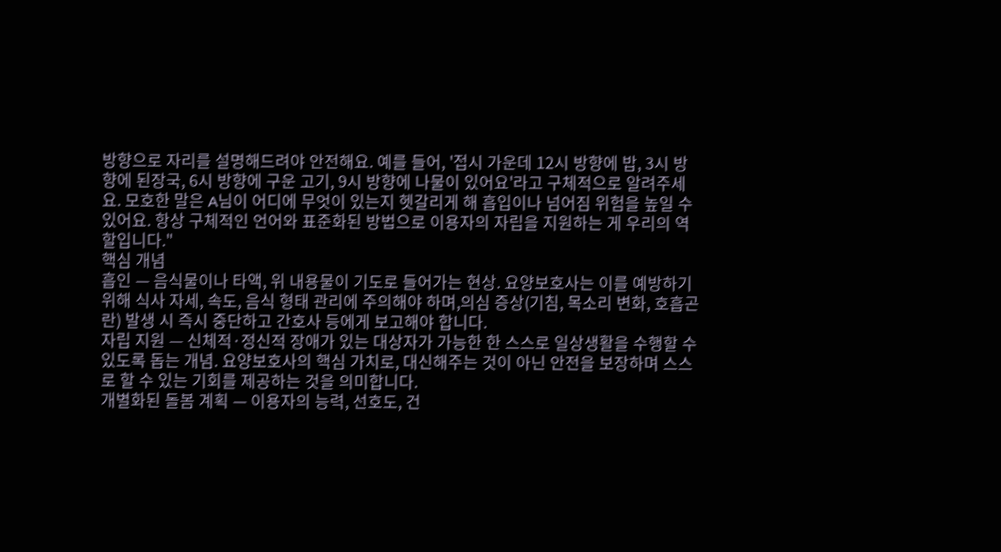방향으로 자리를 설명해드려야 안전해요. 예를 들어, '접시 가운데 12시 방향에 밥, 3시 방향에 된장국, 6시 방향에 구운 고기, 9시 방향에 나물이 있어요'라고 구체적으로 알려주세요. 모호한 말은 A님이 어디에 무엇이 있는지 헷갈리게 해 흡입이나 넘어짐 위험을 높일 수 있어요. 항상 구체적인 언어와 표준화된 방법으로 이용자의 자립을 지원하는 게 우리의 역할입니다."
핵심 개념
흡인 — 음식물이나 타액, 위 내용물이 기도로 들어가는 현상. 요양보호사는 이를 예방하기 위해 식사 자세, 속도, 음식 형태 관리에 주의해야 하며,의심 증상(기침, 목소리 변화, 호흡곤란) 발생 시 즉시 중단하고 간호사 등에게 보고해야 합니다.
자립 지원 — 신체적·정신적 장애가 있는 대상자가 가능한 한 스스로 일상생활을 수행할 수 있도록 돕는 개념. 요양보호사의 핵심 가치로, 대신해주는 것이 아닌 안전을 보장하며 스스로 할 수 있는 기회를 제공하는 것을 의미합니다.
개별화된 돌봄 계획 — 이용자의 능력, 선호도, 건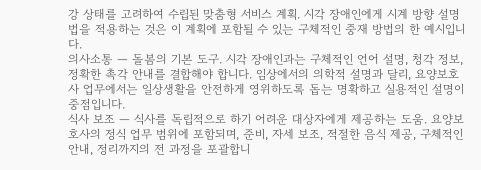강 상태를 고려하여 수립된 맞춤형 서비스 계획. 시각 장애인에게 시계 방향 설명법을 적용하는 것은 이 계획에 포함될 수 있는 구체적인 중재 방법의 한 예시입니다.
의사소통 — 돌봄의 기본 도구. 시각 장애인과는 구체적인 언어 설명, 청각 정보, 정확한 촉각 안내를 결합해야 합니다. 임상에서의 의학적 설명과 달리, 요양보호사 업무에서는 일상생활을 안전하게 영위하도록 돕는 명확하고 실용적인 설명이 중점입니다.
식사 보조 — 식사를 독립적으로 하기 어려운 대상자에게 제공하는 도움. 요양보호사의 정식 업무 범위에 포함되며, 준비, 자세 보조, 적절한 음식 제공, 구체적인 안내, 정리까지의 전 과정을 포괄합니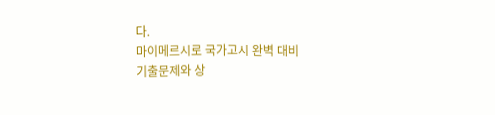다.
마이메르시로 국가고시 완벽 대비
기출문제와 상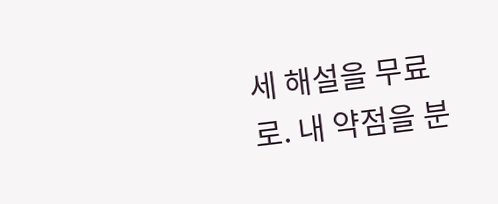세 해설을 무료로. 내 약점을 분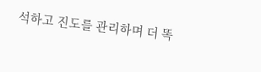석하고 진도를 관리하며 더 똑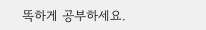똑하게 공부하세요.